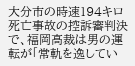大分市の時速194キロ死亡事故の控訴審判決で、福岡高裁は男の運転が「常軌を逸してい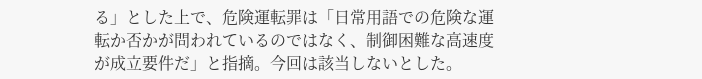る」とした上で、危険運転罪は「日常用語での危険な運転か否かが問われているのではなく、制御困難な高速度が成立要件だ」と指摘。今回は該当しないとした。